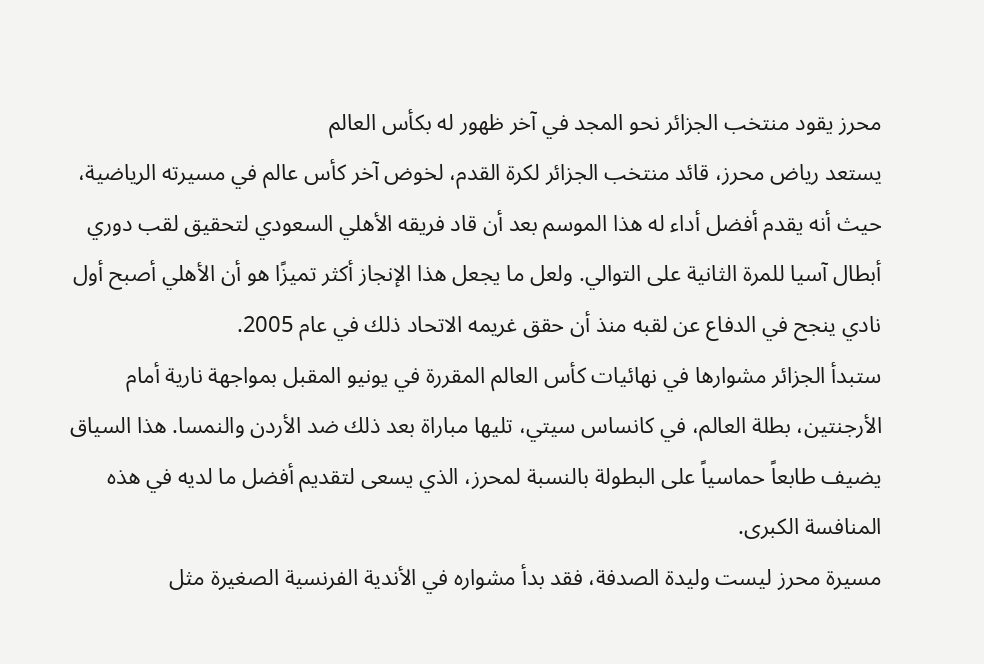محرز يقود منتخب الجزائر نحو المجد في آخر ظهور له بكأس العالم
يستعد رياض محرز، قائد منتخب الجزائر لكرة القدم، لخوض آخر كأس عالم في مسيرته الرياضية، حيث أنه يقدم أفضل أداء له هذا الموسم بعد أن قاد فريقه الأهلي السعودي لتحقيق لقب دوري أبطال آسيا للمرة الثانية على التوالي. ولعل ما يجعل هذا الإنجاز أكثر تميزًا هو أن الأهلي أصبح أول نادي ينجح في الدفاع عن لقبه منذ أن حقق غريمه الاتحاد ذلك في عام 2005.
ستبدأ الجزائر مشوارها في نهائيات كأس العالم المقررة في يونيو المقبل بمواجهة نارية أمام الأرجنتين، بطلة العالم، في كانساس سيتي، تليها مباراة بعد ذلك ضد الأردن والنمسا. هذا السياق يضيف طابعاً حماسياً على البطولة بالنسبة لمحرز، الذي يسعى لتقديم أفضل ما لديه في هذه المنافسة الكبرى.
مسيرة محرز ليست وليدة الصدفة، فقد بدأ مشواره في الأندية الفرنسية الصغيرة مثل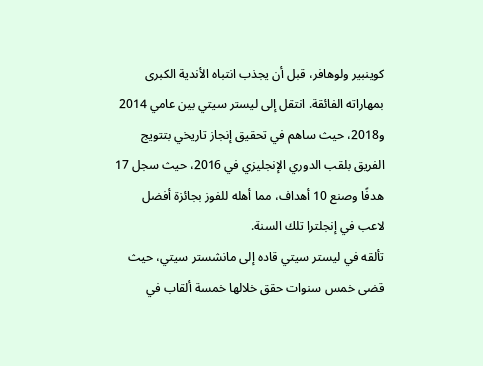كوينبير ولوهافر، قبل أن يجذب انتباه الأندية الكبرى بمهاراته الفائقة. انتقل إلى ليستر سيتي بين عامي 2014 و2018، حيث ساهم في تحقيق إنجاز تاريخي بتتويج الفريق بلقب الدوري الإنجليزي في 2016، حيث سجل 17 هدفًا وصنع 10 أهداف، مما أهله للفوز بجائزة أفضل لاعب في إنجلترا تلك السنة.
تألقه في ليستر سيتي قاده إلى مانشستر سيتي، حيث قضى خمس سنوات حقق خلالها خمسة ألقاب في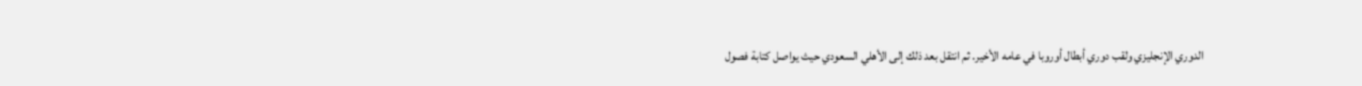الدوري الإنجليزي ولقب دوري أبطال أوروبا في عامه الأخير. ثم انتقل بعد ذلك إلى الأهلي السعودي حيث يواصل كتابة فصول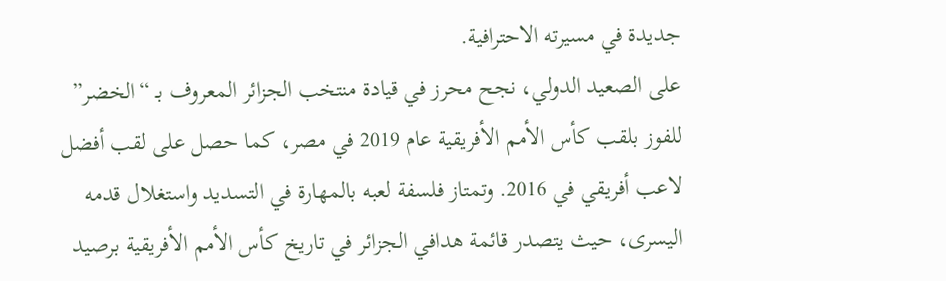جديدة في مسيرته الاحترافية.
على الصعيد الدولي، نجح محرز في قيادة منتخب الجزائر المعروف بـ “الخضر” للفوز بلقب كأس الأمم الأفريقية عام 2019 في مصر، كما حصل على لقب أفضل لاعب أفريقي في 2016. وتمتاز فلسفة لعبه بالمهارة في التسديد واستغلال قدمه اليسرى، حيث يتصدر قائمة هدافي الجزائر في تاريخ كأس الأمم الأفريقية برصيد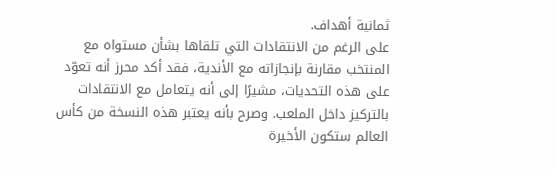ثمانية أهداف.
على الرغم من الانتقادات التي تلقاها بشأن مستواه مع المنتخب مقارنة بإنجازاته مع الأندية، فقد أكد محرز أنه تعوّد على هذه التحديات، مشيرًا إلى أنه يتعامل مع الانتقادات بالتركيز داخل الملعب. وصرح بأنه يعتبر هذه النسخة من كأس العالم ستكون الأخيرة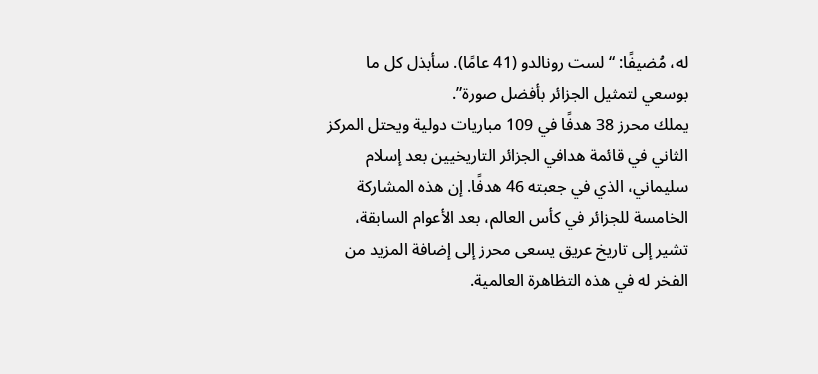له، مُضيفًا: “لست رونالدو (41 عامًا). سأبذل كل ما بوسعي لتمثيل الجزائر بأفضل صورة”.
يملك محرز 38 هدفًا في 109 مباريات دولية ويحتل المركز الثاني في قائمة هدافي الجزائر التاريخيين بعد إسلام سليماني، الذي في جعبته 46 هدفًا. إن هذه المشاركة الخامسة للجزائر في كأس العالم، بعد الأعوام السابقة، تشير إلى تاريخ عريق يسعى محرز إلى إضافة المزيد من الفخر له في هذه التظاهرة العالمية.